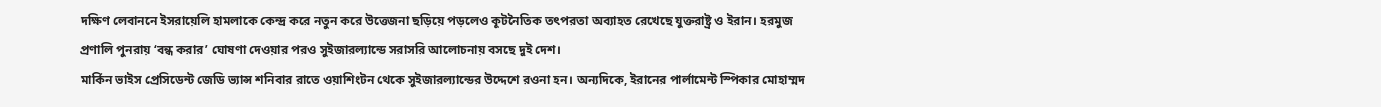দক্ষিণ লেবাননে ইসরায়েলি হামলাকে কেন্দ্র করে নতুন করে উত্তেজনা ছড়িয়ে পড়লেও কূটনৈতিক তৎপরতা অব্যাহত রেখেছে যুক্তরাষ্ট্র ও ইরান। হরমুজ প্রণালি পুনরায় ‘বন্ধ করার’ ঘোষণা দেওয়ার পরও সুইজারল্যান্ডে সরাসরি আলোচনায় বসছে দুই দেশ।
মার্কিন ভাইস প্রেসিডেন্ট জেডি ভ্যান্স শনিবার রাতে ওয়াশিংটন থেকে সুইজারল্যান্ডের উদ্দেশে রওনা হন। অন্যদিকে, ইরানের পার্লামেন্ট স্পিকার মোহাম্মদ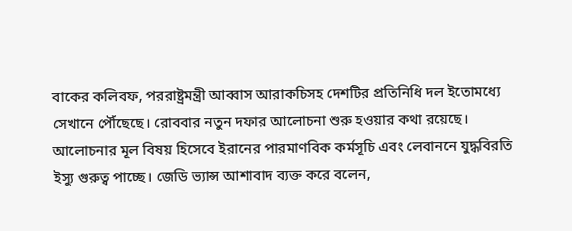বাকের কলিবফ, পররাষ্ট্রমন্ত্রী আব্বাস আরাকচিসহ দেশটির প্রতিনিধি দল ইতোমধ্যে সেখানে পৌঁছেছে। রোববার নতুন দফার আলোচনা শুরু হওয়ার কথা রয়েছে।
আলোচনার মূল বিষয় হিসেবে ইরানের পারমাণবিক কর্মসূচি এবং লেবাননে যুদ্ধবিরতি ইস্যু গুরুত্ব পাচ্ছে। জেডি ভ্যান্স আশাবাদ ব্যক্ত করে বলেন,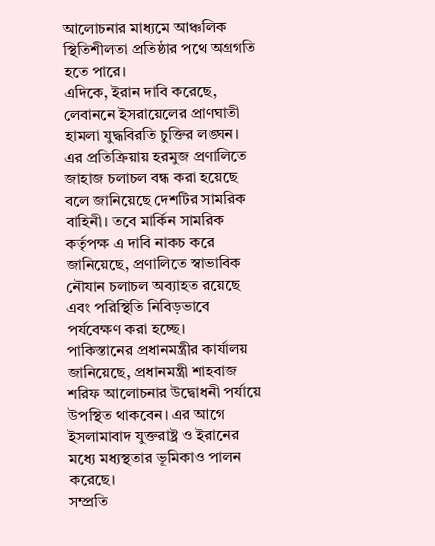আলোচনার মাধ্যমে আঞ্চলিক স্থিতিশীলতা প্রতিষ্ঠার পথে অগ্রগতি হতে পারে।
এদিকে, ইরান দাবি করেছে, লেবাননে ইসরায়েলের প্রাণঘাতী হামলা যুদ্ধবিরতি চুক্তির লঙ্ঘন। এর প্রতিক্রিয়ায় হরমুজ প্রণালিতে জাহাজ চলাচল বন্ধ করা হয়েছে বলে জানিয়েছে দেশটির সামরিক বাহিনী। তবে মার্কিন সামরিক কর্তৃপক্ষ এ দাবি নাকচ করে জানিয়েছে, প্রণালিতে স্বাভাবিক নৌযান চলাচল অব্যাহত রয়েছে এবং পরিস্থিতি নিবিড়ভাবে পর্যবেক্ষণ করা হচ্ছে।
পাকিস্তানের প্রধানমন্ত্রীর কার্যালয় জানিয়েছে, প্রধানমন্ত্রী শাহবাজ শরিফ আলোচনার উদ্বোধনী পর্যায়ে উপস্থিত থাকবেন। এর আগে ইসলামাবাদ যুক্তরাষ্ট্র ও ইরানের মধ্যে মধ্যস্থতার ভূমিকাও পালন করেছে।
সম্প্রতি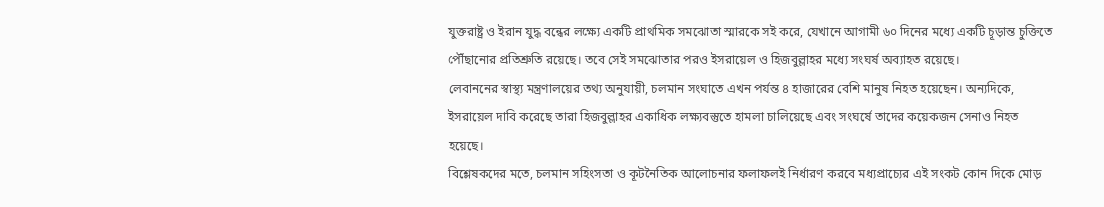যুক্তরাষ্ট্র ও ইরান যুদ্ধ বন্ধের লক্ষ্যে একটি প্রাথমিক সমঝোতা স্মারকে সই করে, যেখানে আগামী ৬০ দিনের মধ্যে একটি চূড়ান্ত চুক্তিতে পৌঁছানোর প্রতিশ্রুতি রয়েছে। তবে সেই সমঝোতার পরও ইসরায়েল ও হিজবুল্লাহর মধ্যে সংঘর্ষ অব্যাহত রয়েছে।
লেবাননের স্বাস্থ্য মন্ত্রণালয়ের তথ্য অনুযায়ী, চলমান সংঘাতে এখন পর্যন্ত ৪ হাজারের বেশি মানুষ নিহত হয়েছেন। অন্যদিকে, ইসরায়েল দাবি করেছে তারা হিজবুল্লাহর একাধিক লক্ষ্যবস্তুতে হামলা চালিয়েছে এবং সংঘর্ষে তাদের কয়েকজন সেনাও নিহত হয়েছে।
বিশ্লেষকদের মতে, চলমান সহিংসতা ও কূটনৈতিক আলোচনার ফলাফলই নির্ধারণ করবে মধ্যপ্রাচ্যের এই সংকট কোন দিকে মোড়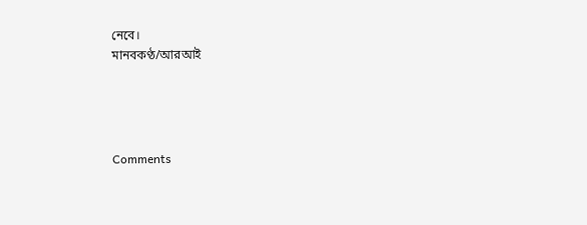নেবে।
মানবকণ্ঠ/আরআই




Comments